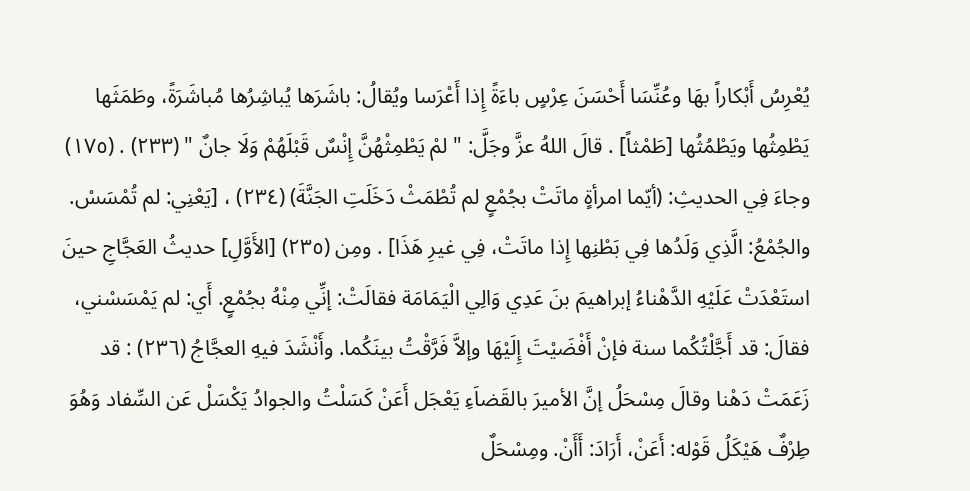يُعْرِسُ أَبْكاراً بهَا وعُنِّسَا أَحْسَنَ عِرْسٍ باءَةً إِذا أَعْرَسا ويُقالُ: باشَرَها يُباشِرُها مُباشَرَةً، وطَمَثَها يَطْمِثُها ويَطْمُثُها [طَمْثاً] . قالَ اللهُ عزَّ وجَلَّ: " لمْ يَطْمِثْهُنَّ إِنْسٌ قَبْلَهُمْ وَلَا جانٌ " (٢٣٣) . (١٧٥) وجاءَ فِي الحديثِ: (أيّما امرأةٍ ماتَتْ بجُمْعٍ لم تُطْمَثْ دَخَلَتِ الجَنَّةَ) (٢٣٤) ، [يَعْنِي: لم تُمْسَسْ. والجُمْعُ: الَّذِي وَلَدُها فِي بَطْنِها إِذا ماتَتْ، فِي غيرِ هَذَا] . ومِن (٢٣٥) [الأَوَّلِ] حديثُ العَجَّاجِ حينَ استَعْدَتْ عَلَيْهِ الدَّهْناءُ إبراهيمَ بنَ عَدِي وَالِي الْيَمَامَة فقالَتْ: إنِّي مِنْهُ بجُمْعٍ. أَي: لم يَمْسَسْني، فقالَ: قد أَجَّلْتُكُما سنة فإنْ أَفْضَيْتَ إِلَيْهَا وإلاَّ فَرَّقْتُ بينَكُما. وأَنْشَدَ فيهِ العجَّاجُ (٢٣٦) : قد زَعَمَتْ دَهْنا وقالَ مِسْحَلُ إنَّ الأميرَ بالقَضاَءِ يَعْجَل أَعَنْ كَسَلْتُ والجوادُ يَكْسَلْ عَن السِّفاد وَهُوَ طِرْفٌ هَيْكَلُ قَوْله: أَعَنْ، أَرَادَ: أَأَنْ. ومِسْحَلٌ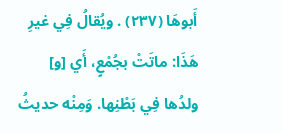أَبوهَا (٢٣٧) . ويُقالُ فِي غيرِ هَذَا: ماتَتْ بجُمْعٍ، أَي [و] ولدُها فِي بَطْنِها. وَمِنْه حديثُ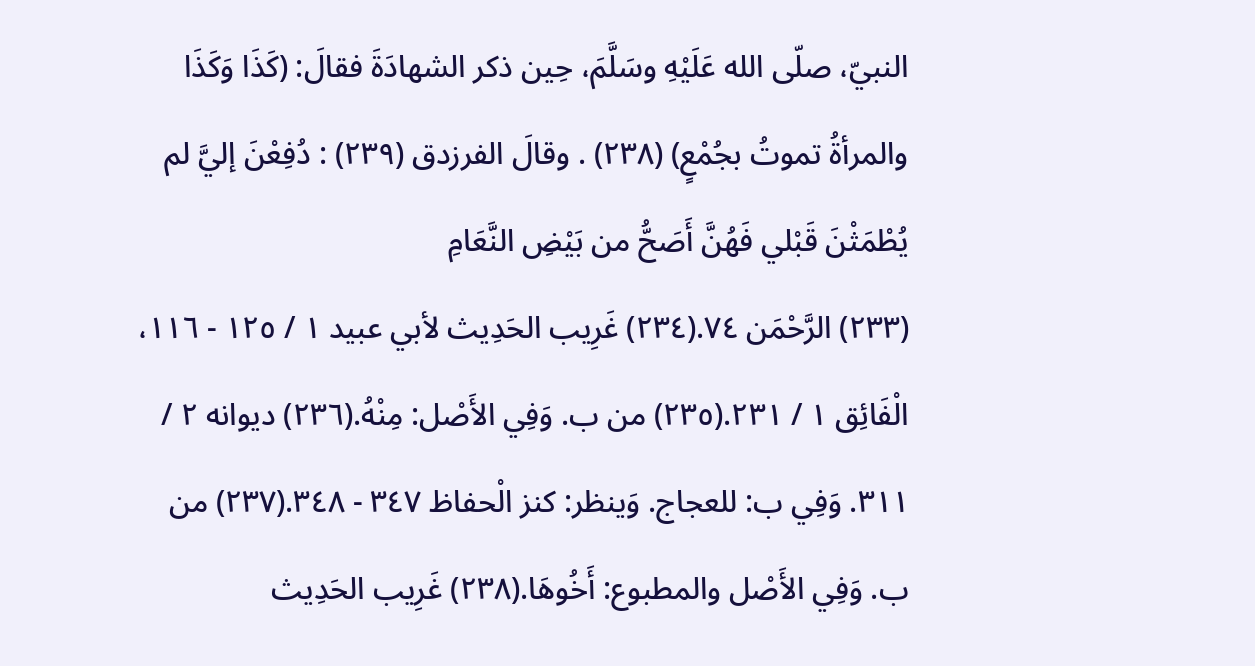النبيّ، صلّى الله عَلَيْهِ وسَلَّمَ، حِين ذكر الشهادَةَ فقالَ: (كَذَا وَكَذَا والمرأةُ تموتُ بجُمْعٍ) (٢٣٨) . وقالَ الفرزدق (٢٣٩) : دُفِعْنَ إليَّ لم يُطْمَثْنَ قَبْلي فَهُنَّ أَصَحُّ من بَيْضِ النَّعَامِ
(٢٣٣) الرَّحْمَن ٧٤.(٢٣٤) غَرِيب الحَدِيث لأبي عبيد ١ / ١٢٥ - ١١٦، الْفَائِق ١ / ٢٣١.(٢٣٥) من ب. وَفِي الأَصْل: مِنْهُ.(٢٣٦) ديوانه ٢ / ٣١١. وَفِي ب: للعجاج. وَينظر: كنز الْحفاظ ٣٤٧ - ٣٤٨.(٢٣٧) من ب. وَفِي الأَصْل والمطبوع: أَخُوهَا.(٢٣٨) غَرِيب الحَدِيث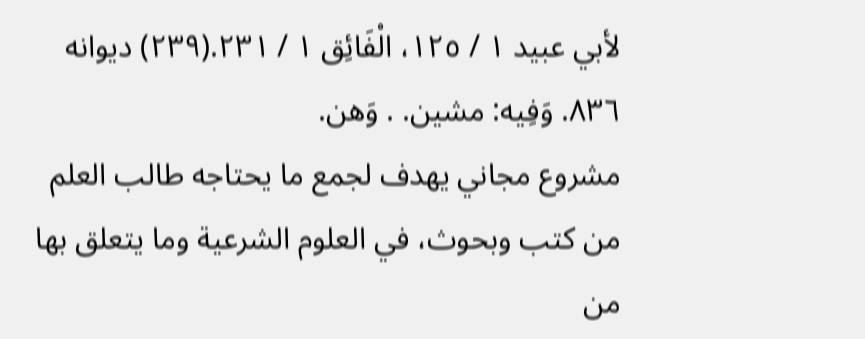لأبي عبيد ١ / ١٢٥، الْفَائِق ١ / ٢٣١.(٢٣٩) ديوانه ٨٣٦. وَفِيه: مشين. . وَهن.
مشروع مجاني يهدف لجمع ما يحتاجه طالب العلم من كتب وبحوث، في العلوم الشرعية وما يتعلق بها من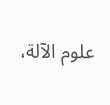علوم الآلة،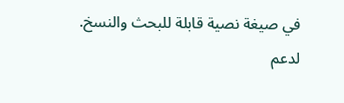في صيغة نصية قابلة للبحث والنسخ.
لدعم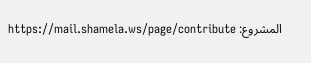المشروع: https://mail.shamela.ws/page/contribute